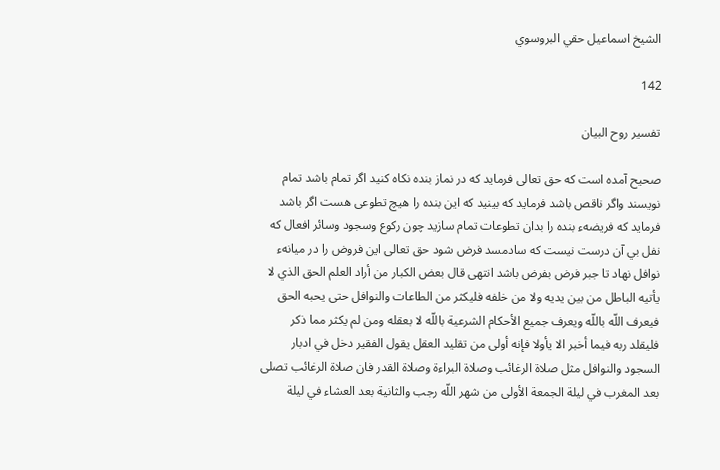الشيخ اسماعيل حقي البروسوي

142

تفسير روح البيان

صحيح آمده است كه حق تعالى فرمايد كه در نماز بنده نكاه كنيد اگر تمام باشد تمام نويسند واگر ناقص باشد فرمايد كه بينيد كه اين بنده را هيچ تطوعى هست اگر باشد فرمايد كه فريضهء بنده را بدان تطوعات تمام سازيد چون ركوع وسجود وسائر افعال كه نفل بي آن درست نيست كه سادمسد فرض شود حق تعالى اين فروض را در ميانهء نوافل نهاد تا جبر فرض بفرض باشد انتهى قال بعض الكبار من أراد العلم الحق الذي لا يأتيه الباطل من بين يديه ولا من خلفه فليكثر من الطاعات والنوافل حتى يحبه الحق فيعرف اللّه باللّه ويعرف جميع الأحكام الشرعية باللّه لا بعقله ومن لم يكثر مما ذكر فليقلد ربه فيما أخبر الا يأولا فإنه أولى من تقليد العقل يقول الفقير دخل في ادبار السجود والنوافل مثل صلاة الرغائب وصلاة البراءة وصلاة القدر فان صلاة الرغائب تصلى بعد المغرب في ليلة الجمعة الأولى من شهر اللّه رجب والثانية بعد العشاء في ليلة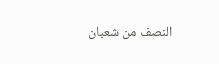النصف من شعبان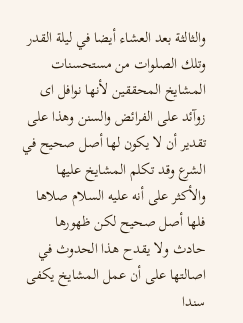والثالثة بعد العشاء أيضا في ليلة القدر وتلك الصلوات من مستحسنات المشايخ المحققين لأنها نوافل اى زوآئد على الفرائض والسنن وهذا على تقدير أن لا يكون لها أصل صحيح في الشرع وقد تكلم المشايخ عليها والأكثر على أنه عليه السلام صلاها فلها أصل صحيح لكن ظهورها حادث ولا يقدح هذا الحدوث في اصالتها على أن عمل المشايخ يكفى سندا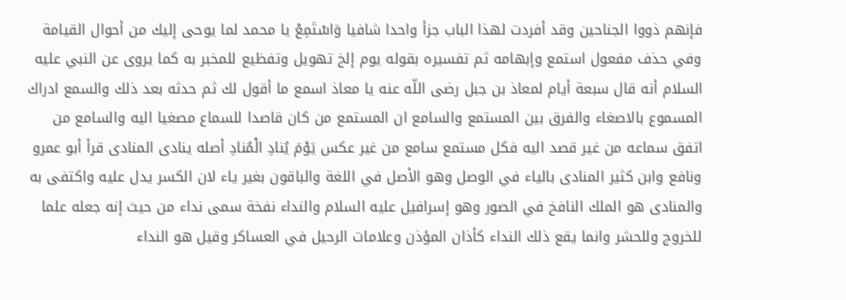فإنهم ذووا الجناحين وقد أفردت لهذا الباب جزأ واحدا شافيا وَاسْتَمِعْ يا محمد لما يوحى إليك من أحوال القيامة وفي حذف مفعول استمع وإبهامه ثم تفسيره بقوله يوم إلخ تهويل وتفظيع للمخبر به كما يروى عن النبي عليه السلام أنه قال سبعة أيام لمعاذ بن جبل رضى اللّه عنه يا معاذ اسمع ما أقول لك ثم حدثه بعد ذلك والسمع ادراك المسموع بالاصغاء والفرق بين المستمع والسامع ان المستمع من كان قاصدا للسماع مصغيا اليه والسامع من اتفق سماعه من غير قصد اليه فكل مستمع سامع من غير عكس يَوْمَ يُنادِ الْمُنادِ أصله ينادى المنادى قرأ أبو عمرو ونافع وابن كثير المنادى بالياء في الوصل وهو الأصل في اللغة والباقون بغير ياء لان الكسر يدل عليه واكتفى به والمنادى هو الملك النافخ في الصور وهو إسرافيل عليه السلام والنداء نفخة سمى نداء من حيث إنه جعله علما للخروج وللحشر وانما يقع ذلك النداء كأذان المؤذن وعلامات الرحيل في العساكر وقيل هو النداء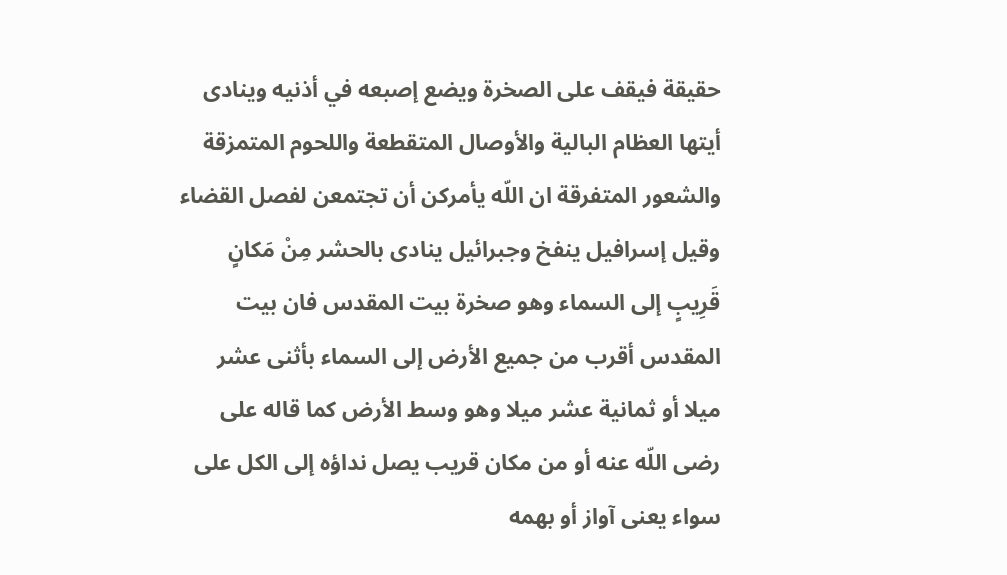حقيقة فيقف على الصخرة ويضع إصبعه في أذنيه وينادى أيتها العظام البالية والأوصال المتقطعة واللحوم المتمزقة والشعور المتفرقة ان اللّه يأمركن أن تجتمعن لفصل القضاء وقيل إسرافيل ينفخ وجبرائيل ينادى بالحشر مِنْ مَكانٍ قَرِيبٍ إلى السماء وهو صخرة بيت المقدس فان بيت المقدس أقرب من جميع الأرض إلى السماء بأثنى عشر ميلا أو ثمانية عشر ميلا وهو وسط الأرض كما قاله على رضى اللّه عنه أو من مكان قريب يصل نداؤه إلى الكل على سواء يعنى آواز أو بهمه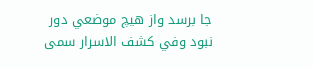جا برسد واز هيچ موضعي دور نبود وفي كشف الاسرار سمى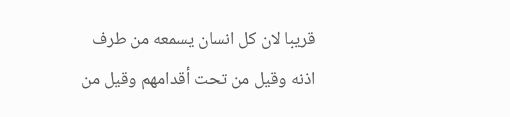قريبا لان كل انسان يسمعه من طرف اذنه وقيل من تحت أقدامهم وقيل من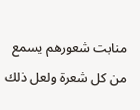منابت شعورهم يسمع من كل شعرة ولعل ذلك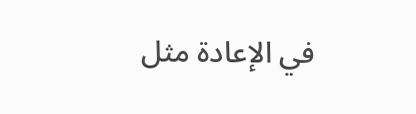في الإعادة مثل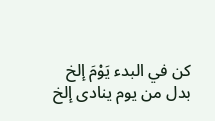كن في البدء يَوْمَ إلخ بدل من يوم ينادى إلخ